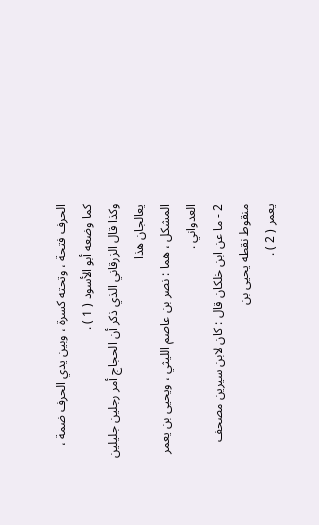الحرف فتحة ، وتحته كسرة ، وبين يدي الحرف ضمة ، كما وضعه أبو الأسود ( 1 ) .
وكذا قال الزرقاني الذي ذكر أن الحجاج أمر رجلين جليلين يعالجان هذا
المشكل ، هما : نصر بن عاصم الليثي ، ويحيى بن يعمر العدواني .
2 - ما عن ابن خلكان قال : كان لابن سيرين مصحف منقوط نقطه يحيى بن
يعمر ( 2 ) .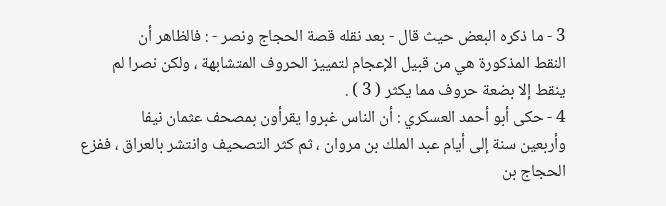3 - ما ذكره البعض حيث قال - بعد نقله قصة الحجاج ونصر - : فالظاهر أن
النقط المذكورة هي من قبيل الإعجام لتمييز الحروف المتشابهة ، ولكن نصرا لم
ينقط إلا بضعة حروف مما يكثر ( 3 ) .
4 - حكى أبو أحمد العسكري : أن الناس غبروا يقرأون بمصحف عثمان نيفا
وأربعين سنة إلى أيام عبد الملك بن مروان ، ثم كثر التصحيف وانتشر بالعراق ، ففزع
الحجاج بن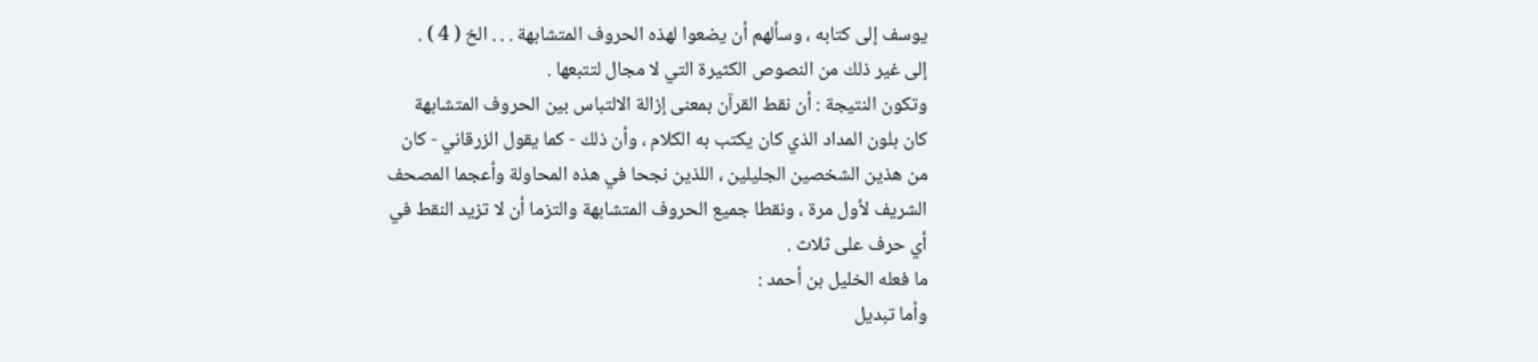يوسف إلى كتابه ، وسألهم أن يضعوا لهذه الحروف المتشابهة . . . الخ ( 4 ) .
إلى غير ذلك من النصوص الكثيرة التي لا مجال لتتبعها .
وتكون النتيجة : أن نقط القرآن بمعنى إزالة الالتباس بين الحروف المتشابهة
كان بلون المداد الذي كان يكتب به الكلام ، وأن ذلك - كما يقول الزرقاني - كان
من هذين الشخصين الجليلين ، اللذين نجحا في هذه المحاولة وأعجما المصحف
الشريف لأول مرة ، ونقطا جميع الحروف المتشابهة والتزما أن لا تزيد النقط في
أي حرف على ثلاث .
ما فعله الخليل بن أحمد :
وأما تبديل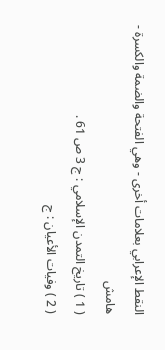النقط الإعرابي بعلامات أخرى - وهي الفتحة والضمة والكسرة -
هامش
( 1 ) تاريخ التمدن الإسلامي : ج 3 ص 61 .
( 2 ) وفيات الأعيان : ج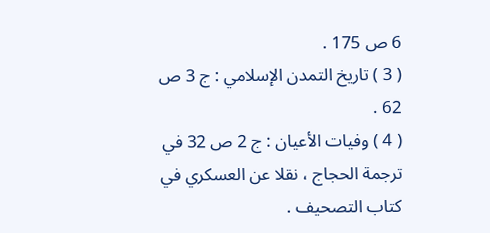6 ص 175 .
( 3 ) تاريخ التمدن الإسلامي : ج 3 ص 62 .
( 4 ) وفيات الأعيان : ج 2 ص 32 في ترجمة الحجاج ، نقلا عن العسكري في كتاب التصحيف .